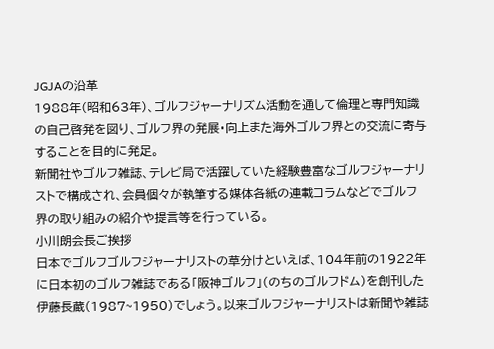JGJAの沿革
1988年(昭和63年)、ゴルフジャーナリズム活動を通して倫理と専門知識の自己啓発を図り、ゴルフ界の発展・向上また海外ゴルフ界との交流に寄与することを目的に発足。
新聞社やゴルフ雑誌、テレビ局で活躍していた経験豊富なゴルフジャーナリストで構成され、会員個々が執筆する媒体各紙の連載コラムなどでゴルフ界の取り組みの紹介や提言等を行っている。
小川朗会長ご挨拶
日本でゴルフゴルフジャーナリストの草分けといえば、104年前の1922年に日本初のゴルフ雑誌である「阪神ゴルフ」(のちのゴルフドム)を創刊した伊藤長蔵(1987~1950)でしょう。以来ゴルフジャーナリストは新聞や雑誌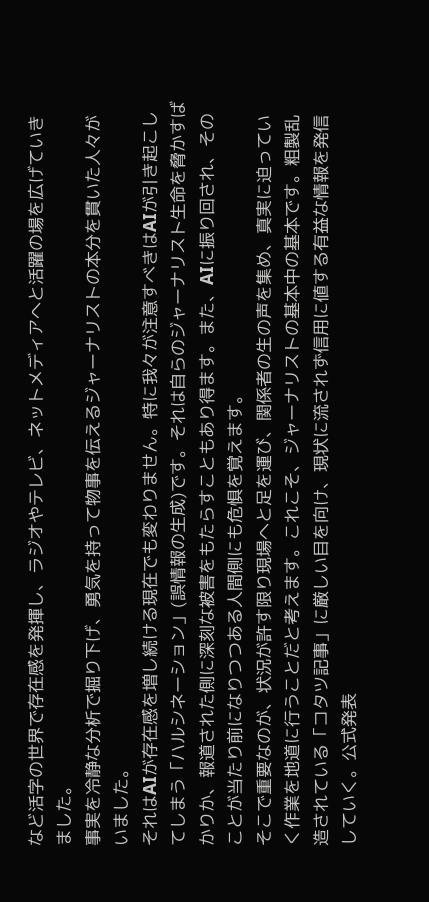など活字の世界で存在感を発揮し、ラジオやテレビ、ネットメディアへと活躍の場を広げていきました。
事実を冷静な分析で掘り下げ、勇気を持って物事を伝えるジャーナリストの本分を貫いた人々がいました。
それはAIが存在感を増し続ける現在でも変わりません。特に我々が注意すべきはAIが引き起こしてしまう「ハルシネーション」(誤情報の生成)です。それは自らのジャーナリスト生命を脅かすばかりか、報道された側に深刻な被害をもたらすこともあり得ます。また、AIに振り回され、そのことが当たり前になりつつある人間側にも危惧を覚えます。
そこで重要なのが、状況が許す限り現場へと足を運び、関係者の生の声を集め、真実に迫っていく作業を地道に行うことだと考えます。これこそ、ジャーナリストの基本中の基本です。粗製乱造されている「コタツ記事」に厳しい目を向け、現状に流されず信用に値する有益な情報を発信していく。公式発表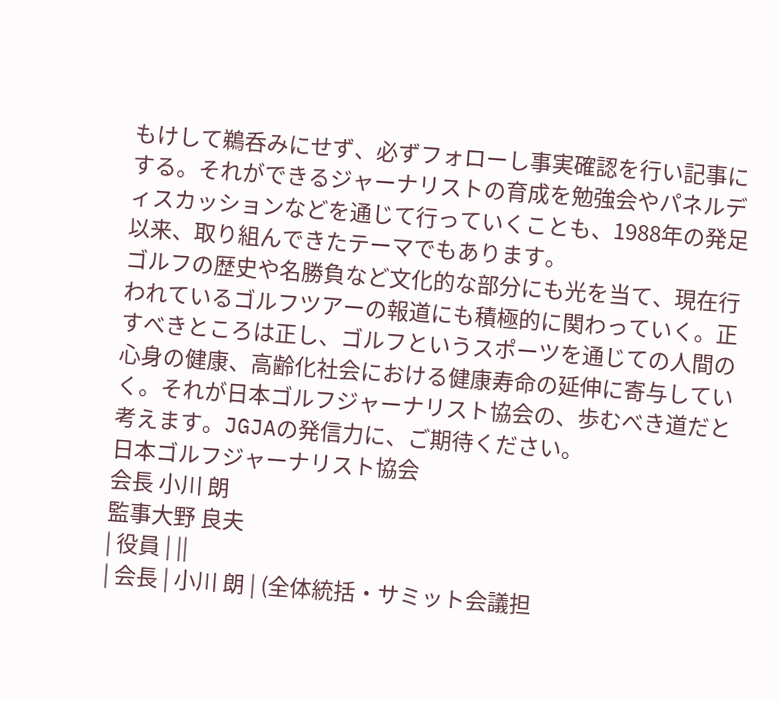もけして鵜呑みにせず、必ずフォローし事実確認を行い記事にする。それができるジャーナリストの育成を勉強会やパネルディスカッションなどを通じて行っていくことも、1988年の発足以来、取り組んできたテーマでもあります。
ゴルフの歴史や名勝負など文化的な部分にも光を当て、現在行われているゴルフツアーの報道にも積極的に関わっていく。正すべきところは正し、ゴルフというスポーツを通じての人間の心身の健康、高齢化社会における健康寿命の延伸に寄与していく。それが日本ゴルフジャーナリスト協会の、歩むべき道だと考えます。JGJAの発信力に、ご期待ください。
日本ゴルフジャーナリスト協会
会長 小川 朗
監事大野 良夫
| 役員 | ||
| 会長 | 小川 朗 | (全体統括・サミット会議担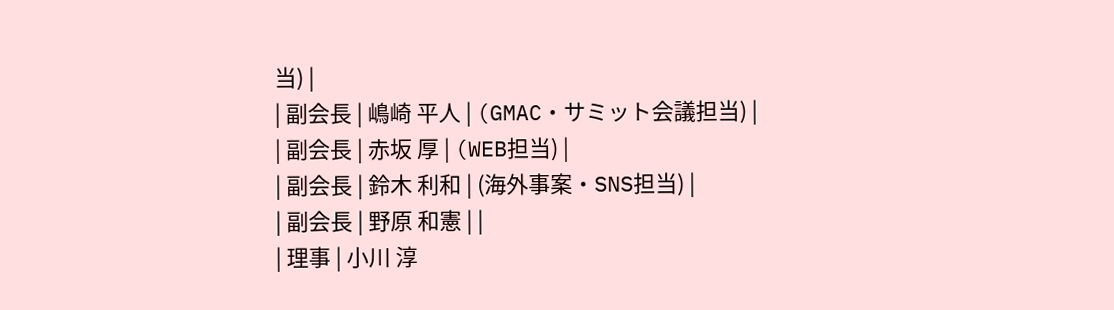当) |
| 副会長 | 嶋崎 平人 | (GMAC・サミット会議担当) |
| 副会長 | 赤坂 厚 | (WEB担当) |
| 副会長 | 鈴木 利和 | (海外事案・SNS担当) |
| 副会長 | 野原 和憲 | |
| 理事 | 小川 淳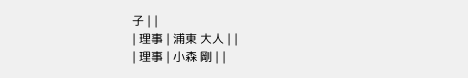子 | |
| 理事 | 浦東 大人 | |
| 理事 | 小森 剛 | |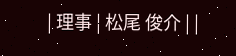| 理事 | 松尾 俊介 | |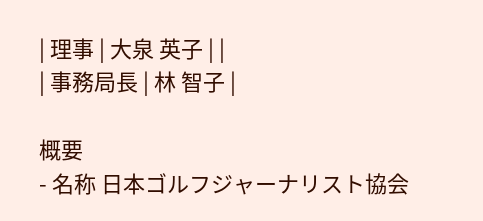| 理事 | 大泉 英子 | |
| 事務局長 | 林 智子 |

概要
- 名称 日本ゴルフジャーナリスト協会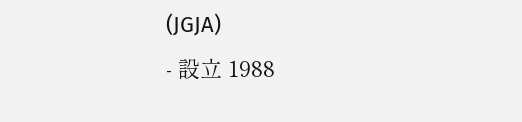(JGJA)
- 設立 1988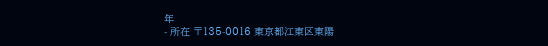年
- 所在 〒135-0016 東京都江東区東陽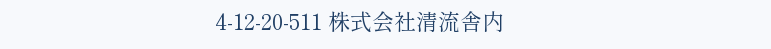4-12-20-511 株式会社清流舎内